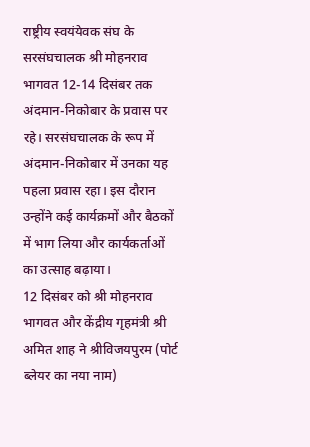राष्ट्रीय स्वयंयेवक संघ के सरसंघचालक श्री मोहनराव भागवत 12-14 दिसंबर तक अंदमान-निकोबार के प्रवास पर रहे। सरसंघचालक के रूप में अंदमान-निकोबार में उनका यह पहला प्रवास रहा। इस दौरान उन्होंने कई कार्यक्रमों और बैठकों में भाग लिया और कार्यकर्ताओं का उत्साह बढ़ाया।
12 दिसंबर को श्री मोहनराव भागवत और केंद्रीय गृहमंत्री श्री अमित शाह ने श्रीविजयपुरम (पोर्ट ब्लेयर का नया नाम)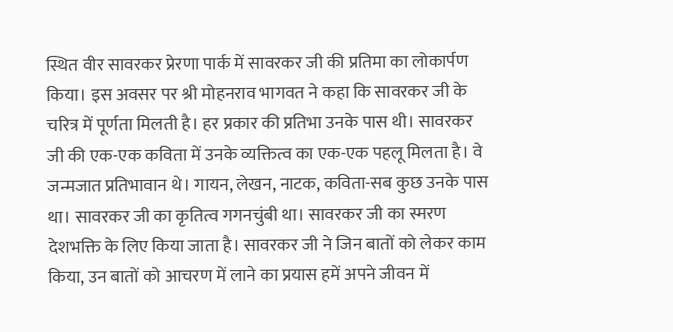स्थित वीर सावरकर प्रेरणा पार्क में सावरकर जी की प्रतिमा का लोकार्पण किया। इस अवसर पर श्री मोहनराव भागवत ने कहा कि सावरकर जी के चरित्र में पूर्णता मिलती है। हर प्रकार की प्रतिभा उनके पास थी। सावरकर जी की एक-एक कविता में उनके व्यक्तित्व का एक-एक पहलू मिलता है। वे जन्मजात प्रतिभावान थे। गायन, लेखन, नाटक, कविता-सब कुछ उनके पास था। सावरकर जी का कृतित्व गगनचुंबी था। सावरकर जी का स्मरण देशभक्ति के लिए किया जाता है। सावरकर जी ने जिन बातों को लेकर काम किया, उन बातों को आचरण में लाने का प्रयास हमें अपने जीवन में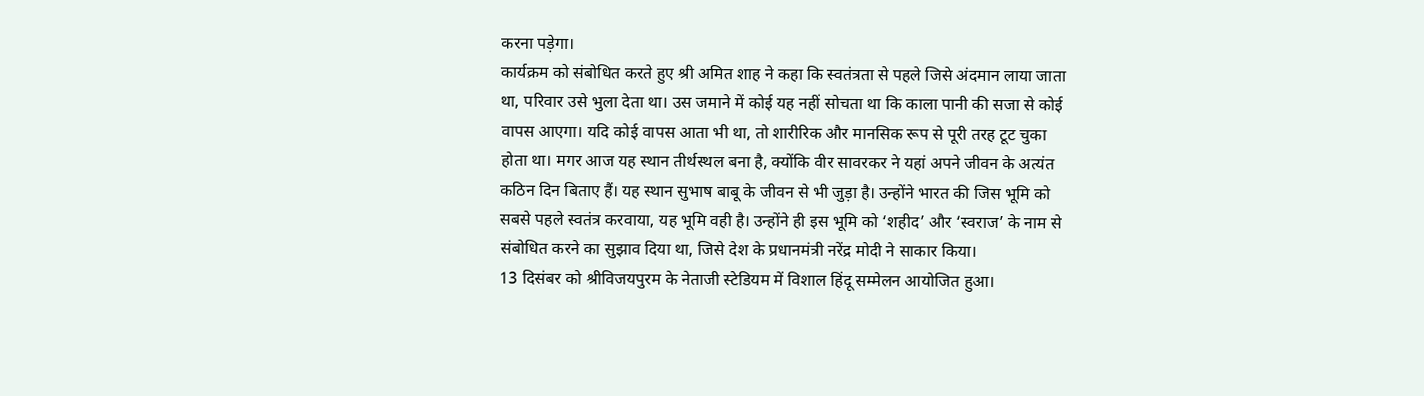करना पड़ेगा।
कार्यक्रम को संबोधित करते हुए श्री अमित शाह ने कहा कि स्वतंत्रता से पहले जिसे अंदमान लाया जाता था, परिवार उसे भुला देता था। उस जमाने में कोई यह नहीं सोचता था कि काला पानी की सजा से कोई वापस आएगा। यदि कोई वापस आता भी था, तो शारीरिक और मानसिक रूप से पूरी तरह टूट चुका होता था। मगर आज यह स्थान तीर्थस्थल बना है, क्योंकि वीर सावरकर ने यहां अपने जीवन के अत्यंत कठिन दिन बिताए हैं। यह स्थान सुभाष बाबू के जीवन से भी जुड़ा है। उन्होंने भारत की जिस भूमि को सबसे पहले स्वतंत्र करवाया, यह भूमि वही है। उन्होंने ही इस भूमि को ‘शहीद’ और ‘स्वराज’ के नाम से संबोधित करने का सुझाव दिया था, जिसे देश के प्रधानमंत्री नरेंद्र मोदी ने साकार किया।
13 दिसंबर को श्रीविजयपुरम के नेताजी स्टेडियम में विशाल हिंदू सम्मेलन आयोजित हुआ।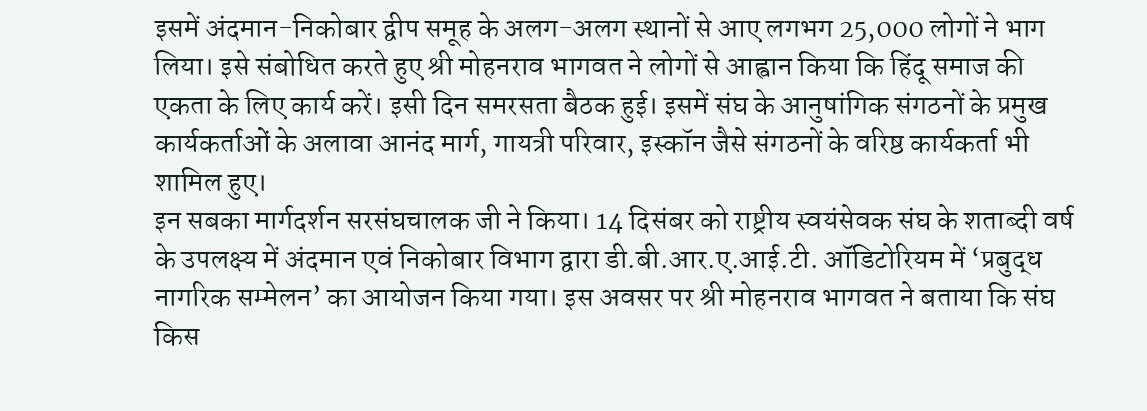इसमें अंदमान-निकोबार द्वीप समूह के अलग-अलग स्थानों से आए लगभग 25,000 लोगों ने भाग लिया। इसे संबोधित करते हुए श्री मोहनराव भागवत ने लोगों से आह्वान किया कि हिंदू समाज की एकता के लिए कार्य करें। इसी दिन समरसता बैठक हुई। इसमें संघ के आनुषांगिक संगठनों के प्रमुख कार्यकर्ताओं के अलावा आनंद मार्ग, गायत्री परिवार, इस्कॉन जैसे संगठनों के वरिष्ठ कार्यकर्ता भी शामिल हुए।
इन सबका मार्गदर्शन सरसंघचालक जी ने किया। 14 दिसंबर को राष्ट्रीय स्वयंसेवक संघ के शताब्दी वर्ष के उपलक्ष्य में अंदमान एवं निकोबार विभाग द्वारा डी.बी.आर.ए.आई.टी. ऑडिटोरियम में ‘प्रबुद्ध नागरिक सम्मेलन’ का आयोजन किया गया। इस अवसर पर श्री मोहनराव भागवत ने बताया कि संघ किस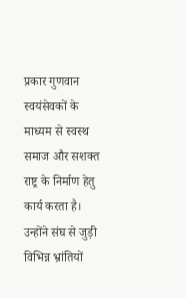प्रकार गुणवान स्वयंसेवकों के माध्यम से स्वस्थ समाज और सशक्त राष्ट्र के निर्माण हेतु कार्य करता है।
उन्होंने संघ से जुड़ी विभिन्न भ्रांतियों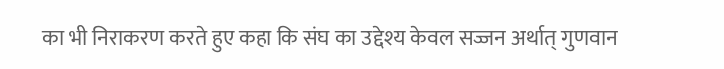का भी निराकरण करते हुए कहा कि संघ का उद्देश्य केवल सज्जन अर्थात् गुणवान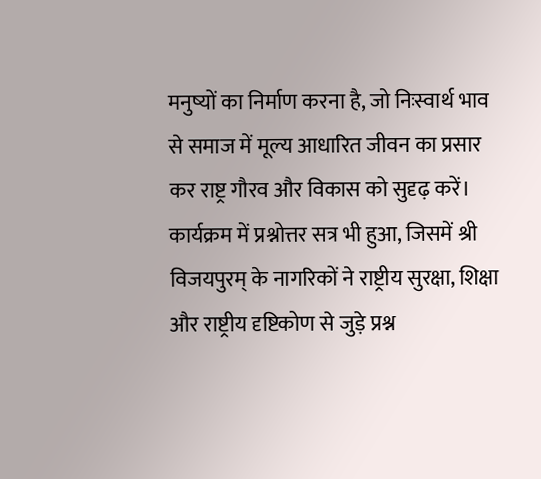मनुष्यों का निर्माण करना है, जो निःस्वार्थ भाव से समाज में मूल्य आधारित जीवन का प्रसार कर राष्ट्र गौरव और विकास को सुदृढ़ करें। कार्यक्रम में प्रश्नोत्तर सत्र भी हुआ, जिसमें श्री विजयपुरम् के नागरिकों ने राष्ट्रीय सुरक्षा, शिक्षा और राष्ट्रीय दृष्टिकोण से जुड़े प्रश्न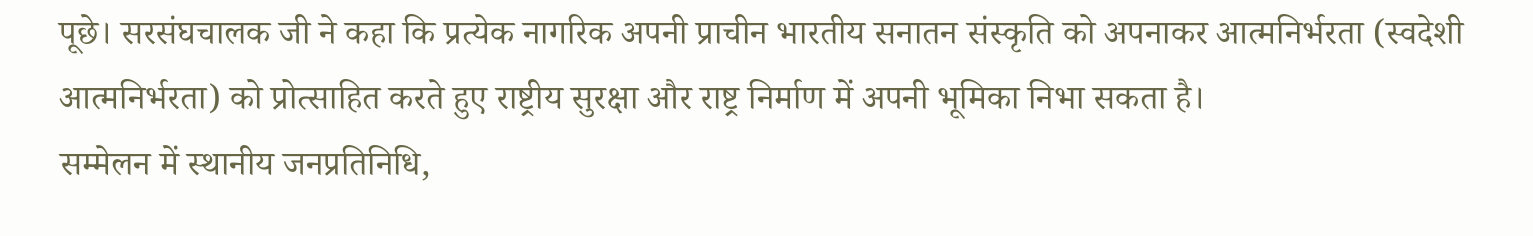पूछे। सरसंघचालक जी ने कहा कि प्रत्येक नागरिक अपनी प्राचीन भारतीय सनातन संस्कृति को अपनाकर आत्मनिर्भरता (स्वदेशी आत्मनिर्भरता) को प्रोत्साहित करते हुए राष्ट्रीय सुरक्षा और राष्ट्र निर्माण में अपनी भूमिका निभा सकता है।
सम्मेलन में स्थानीय जनप्रतिनिधि,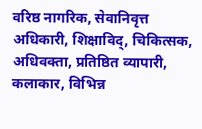वरिष्ठ नागरिक, सेवानिवृत्त अधिकारी, शिक्षाविद्, चिकित्सक, अधिवक्ता, प्रतिष्ठित व्यापारी, कलाकार, विभिन्न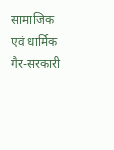सामाजिक एवं धार्मिक गैर-सरकारी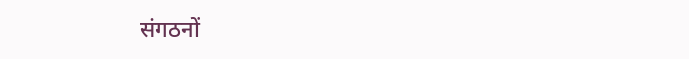संगठनों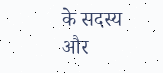के सदस्य और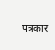पत्रकार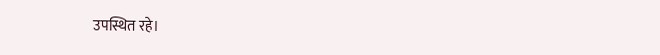उपस्थित रहे।